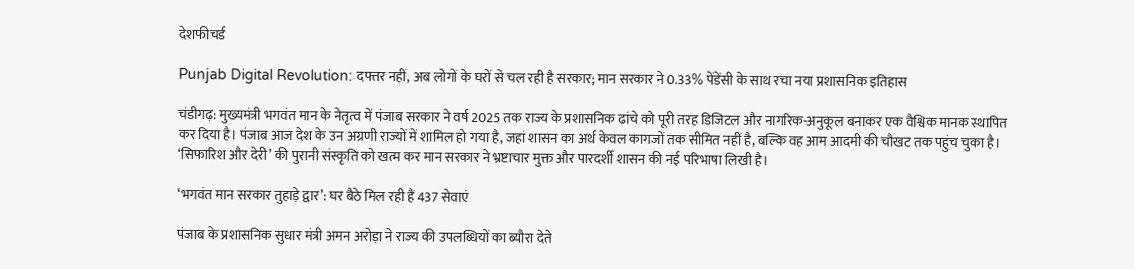देशफीचर्ड

Punjab Digital Revolution: दफ्तर नहीं, अब लोगों के घरों से चल रही है सरकार; मान सरकार ने 0.33% पेंडेंसी के साथ रचा नया प्रशासनिक इतिहास

चंडीगढ़: मुख्यमंत्री भगवंत मान के नेतृत्व में पंजाब सरकार ने वर्ष 2025 तक राज्य के प्रशासनिक ढांचे को पूरी तरह डिजिटल और नागरिक-अनुकूल बनाकर एक वैश्विक मानक स्थापित कर दिया है। पंजाब आज देश के उन अग्रणी राज्यों में शामिल हो गया है, जहां शासन का अर्थ केवल कागजों तक सीमित नहीं है, बल्कि वह आम आदमी की चौखट तक पहुंच चुका है। ‘सिफारिश और देरी’ की पुरानी संस्कृति को खत्म कर मान सरकार ने भ्रष्टाचार मुक्त और पारदर्शी शासन की नई परिभाषा लिखी है।

‘भगवंत मान सरकार तुहाड़े द्वार’: घर बैठे मिल रही हैं 437 सेवाएं

पंजाब के प्रशासनिक सुधार मंत्री अमन अरोड़ा ने राज्य की उपलब्धियों का ब्यौरा देते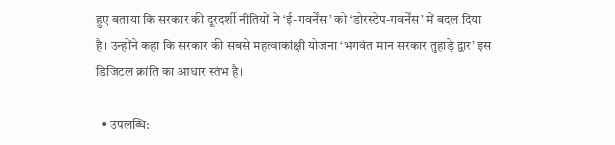हुए बताया कि सरकार की दूरदर्शी नीतियों ने ‘ई-गवर्नेंस’ को ‘डोरस्टेप-गवर्नेंस’ में बदल दिया है। उन्होंने कहा कि सरकार की सबसे महत्वाकांक्षी योजना ‘भगवंत मान सरकार तुहाड़े द्वार’ इस डिजिटल क्रांति का आधार स्तंभ है।

  • उपलब्धि: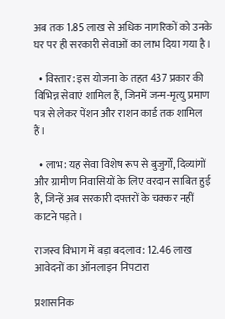अब तक 1.85 लाख से अधिक नागरिकों को उनके घर पर ही सरकारी सेवाओं का लाभ दिया गया है।

  • विस्तार: इस योजना के तहत 437 प्रकार की विभिन्न सेवाएं शामिल हैं, जिनमें जन्म-मृत्यु प्रमाण पत्र से लेकर पेंशन और राशन कार्ड तक शामिल हैं।

  • लाभ: यह सेवा विशेष रूप से बुजुर्गों, दिव्यांगों और ग्रामीण निवासियों के लिए वरदान साबित हुई है, जिन्हें अब सरकारी दफ्तरों के चक्कर नहीं काटने पड़ते।

राजस्व विभाग में बड़ा बदलाव: 12.46 लाख आवेदनों का ऑनलाइन निपटारा

प्रशासनिक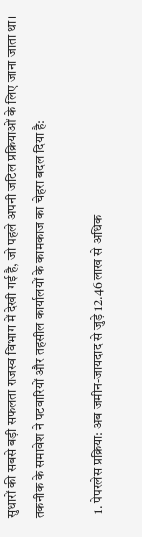सुधारों की सबसे बड़ी सफलता राजस्व विभाग में देखी गई है, जो पहले अपनी जटिल प्रक्रियाओं के लिए जाना जाता था। तकनीक के समावेश ने पटवारियों और तहसील कार्यालयों के कामकाज का चेहरा बदल दिया है:

  1. पेपरलेस प्रक्रिया: अब जमीन-जायदाद से जुड़े 12.46 लाख से अधिक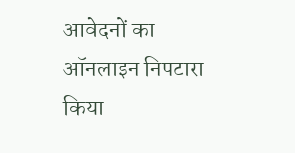आवेदनों का ऑनलाइन निपटारा किया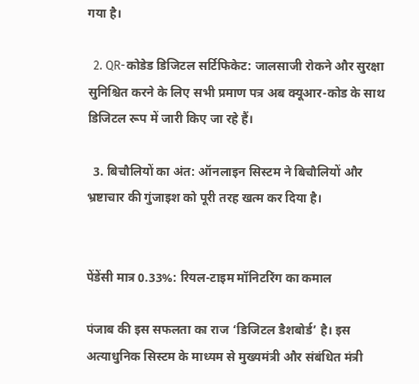गया है।

  2. QR-कोडेड डिजिटल सर्टिफिकेट: जालसाजी रोकने और सुरक्षा सुनिश्चित करने के लिए सभी प्रमाण पत्र अब क्यूआर-कोड के साथ डिजिटल रूप में जारी किए जा रहे हैं।

  3. बिचौलियों का अंत: ऑनलाइन सिस्टम ने बिचौलियों और भ्रष्टाचार की गुंजाइश को पूरी तरह खत्म कर दिया है।


पेंडेंसी मात्र 0.33%: रियल-टाइम मॉनिटरिंग का कमाल

पंजाब की इस सफलता का राज ‘डिजिटल डैशबोर्ड’ है। इस अत्याधुनिक सिस्टम के माध्यम से मुख्यमंत्री और संबंधित मंत्री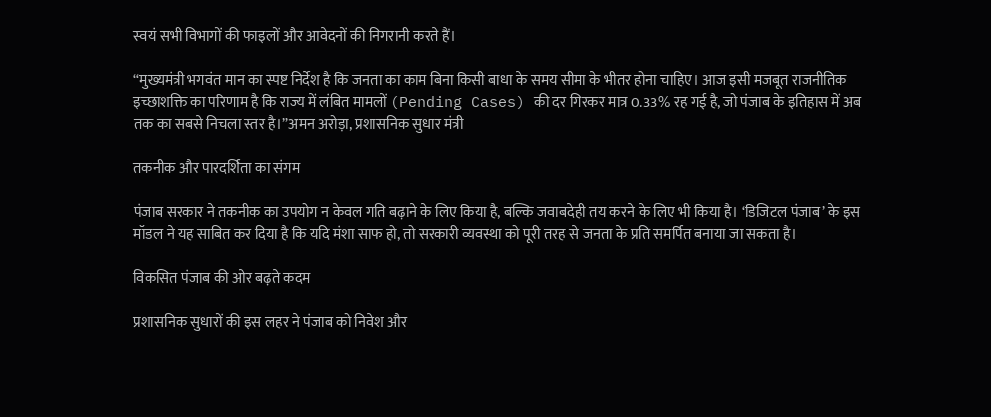स्वयं सभी विभागों की फाइलों और आवेदनों की निगरानी करते हैं।

“मुख्यमंत्री भगवंत मान का स्पष्ट निर्देश है कि जनता का काम बिना किसी बाधा के समय सीमा के भीतर होना चाहिए। आज इसी मजबूत राजनीतिक इच्छाशक्ति का परिणाम है कि राज्य में लंबित मामलों (Pending Cases) की दर गिरकर मात्र 0.33% रह गई है, जो पंजाब के इतिहास में अब तक का सबसे निचला स्तर है।”अमन अरोड़ा, प्रशासनिक सुधार मंत्री

तकनीक और पारदर्शिता का संगम

पंजाब सरकार ने तकनीक का उपयोग न केवल गति बढ़ाने के लिए किया है, बल्कि जवाबदेही तय करने के लिए भी किया है। ‘डिजिटल पंजाब’ के इस मॉडल ने यह साबित कर दिया है कि यदि मंशा साफ हो, तो सरकारी व्यवस्था को पूरी तरह से जनता के प्रति समर्पित बनाया जा सकता है।

विकसित पंजाब की ओर बढ़ते कदम

प्रशासनिक सुधारों की इस लहर ने पंजाब को निवेश और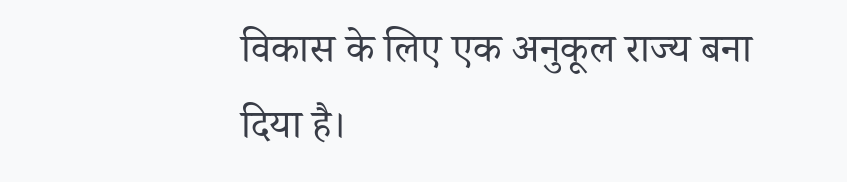विकास के लिए एक अनुकूल राज्य बना दिया है।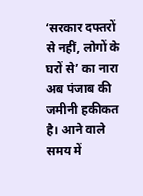‘सरकार दफ्तरों से नहीं, लोगों के घरों से’ का नारा अब पंजाब की जमीनी हकीकत है। आने वाले समय में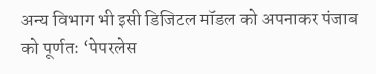अन्य विभाग भी इसी डिजिटल मॉडल को अपनाकर पंजाब को पूर्णतः ‘पेपरलेस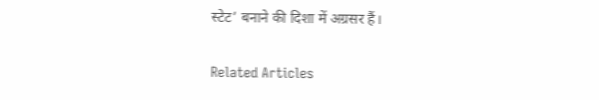स्टेट’ बनाने की दिशा में अग्रसर हैं।

Related Articles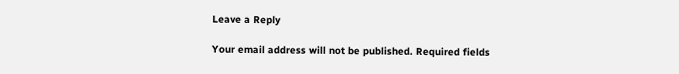Leave a Reply

Your email address will not be published. Required fields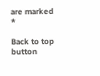are marked *

Back to top button